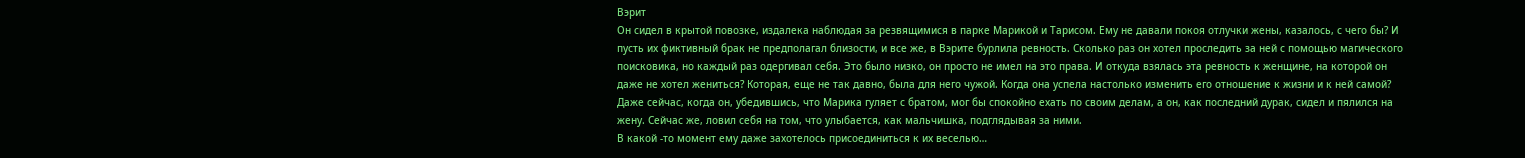Вэрит
Он сидел в крытой повозке, издалека наблюдая за резвящимися в парке Марикой и Тарисом. Ему не давали покоя отлучки жены, казалось, с чего бы? И пусть их фиктивный брак не предполагал близости, и все же, в Вэрите бурлила ревность. Сколько раз он хотел проследить за ней с помощью магического поисковика, но каждый раз одергивал себя. Это было низко, он просто не имел на это права. И откуда взялась эта ревность к женщине, на которой он даже не хотел жениться? Которая, еще не так давно, была для него чужой. Когда она успела настолько изменить его отношение к жизни и к ней самой?
Даже сейчас, когда он, убедившись, что Марика гуляет с братом, мог бы спокойно ехать по своим делам, а он, как последний дурак, сидел и пялился на жену. Сейчас же, ловил себя на том, что улыбается, как мальчишка, подглядывая за ними.
В какой -то момент ему даже захотелось присоединиться к их веселью…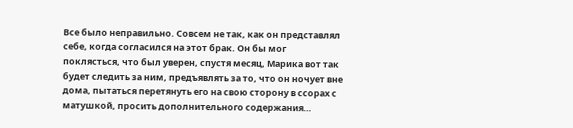Все было неправильно. Совсем не так, как он представлял себе, когда согласился на этот брак. Он бы мог поклясться, что был уверен, спустя месяц, Марика вот так будет следить за ним, предъявлять за то, что он ночует вне дома, пытаться перетянуть его на свою сторону в ссорах с матушкой, просить дополнительного содержания…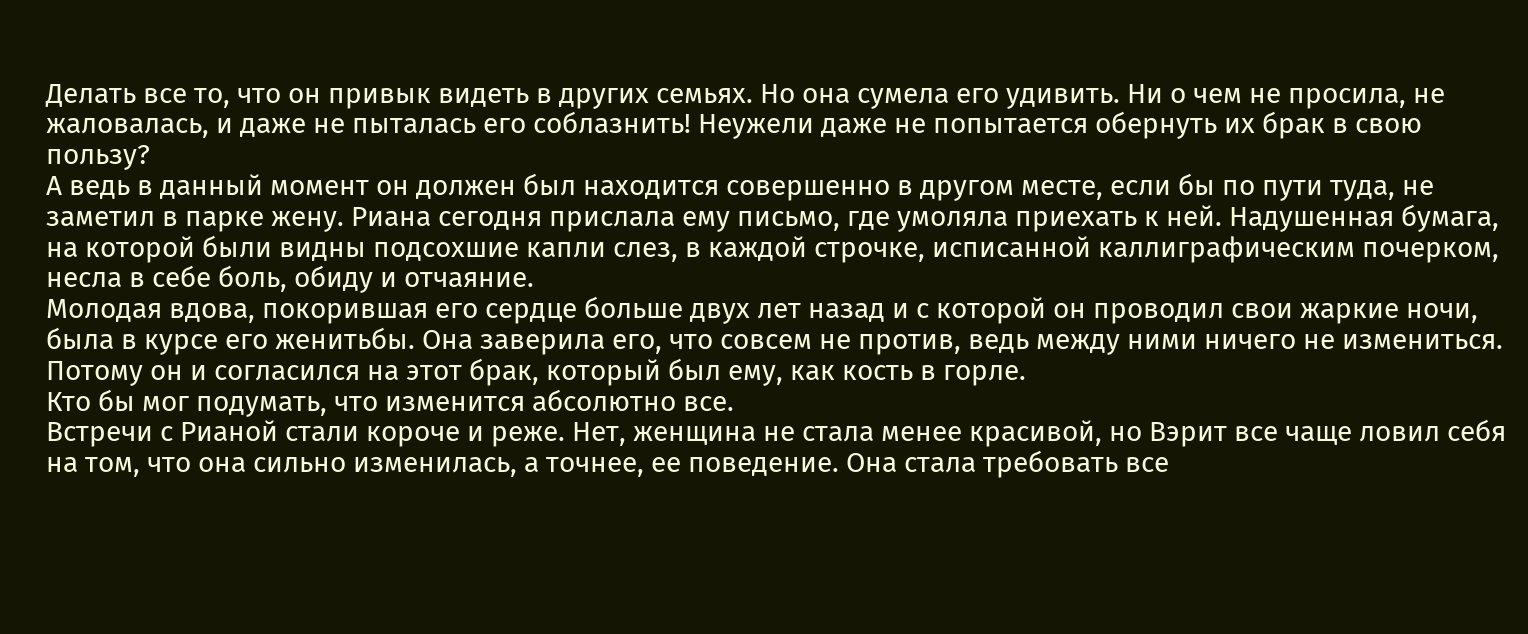Делать все то, что он привык видеть в других семьях. Но она сумела его удивить. Ни о чем не просила, не жаловалась, и даже не пыталась его соблазнить! Неужели даже не попытается обернуть их брак в свою пользу?
А ведь в данный момент он должен был находится совершенно в другом месте, если бы по пути туда, не заметил в парке жену. Риана сегодня прислала ему письмо, где умоляла приехать к ней. Надушенная бумага, на которой были видны подсохшие капли слез, в каждой строчке, исписанной каллиграфическим почерком, несла в себе боль, обиду и отчаяние.
Молодая вдова, покорившая его сердце больше двух лет назад и с которой он проводил свои жаркие ночи, была в курсе его женитьбы. Она заверила его, что совсем не против, ведь между ними ничего не измениться. Потому он и согласился на этот брак, который был ему, как кость в горле.
Кто бы мог подумать, что изменится абсолютно все.
Встречи с Рианой стали короче и реже. Нет, женщина не стала менее красивой, но Вэрит все чаще ловил себя на том, что она сильно изменилась, а точнее, ее поведение. Она стала требовать все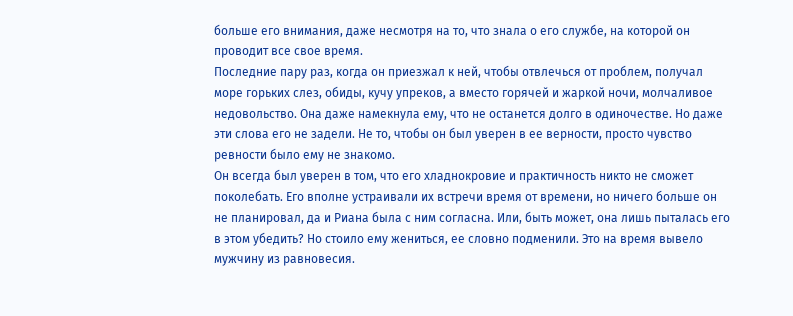больше его внимания, даже несмотря на то, что знала о его службе, на которой он проводит все свое время.
Последние пару раз, когда он приезжал к ней, чтобы отвлечься от проблем, получал море горьких слез, обиды, кучу упреков, а вместо горячей и жаркой ночи, молчаливое недовольство. Она даже намекнула ему, что не останется долго в одиночестве. Но даже эти слова его не задели. Не то, чтобы он был уверен в ее верности, просто чувство ревности было ему не знакомо.
Он всегда был уверен в том, что его хладнокровие и практичность никто не сможет поколебать. Его вполне устраивали их встречи время от времени, но ничего больше он не планировал, да и Риана была с ним согласна. Или, быть может, она лишь пыталась его в этом убедить? Но стоило ему жениться, ее словно подменили. Это на время вывело мужчину из равновесия.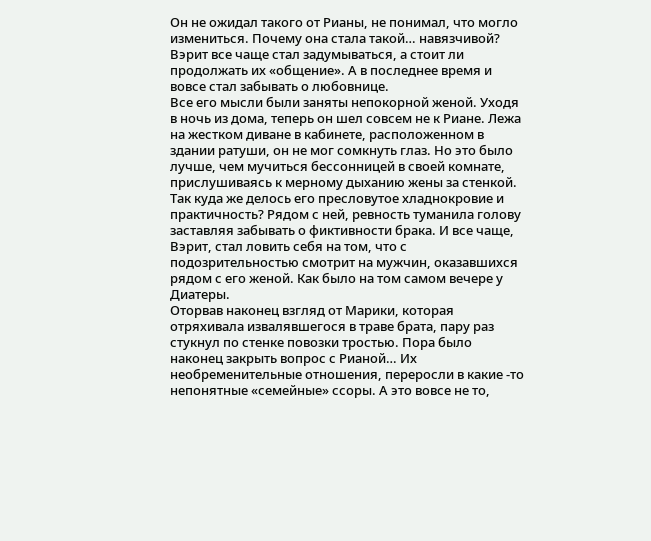Он не ожидал такого от Рианы, не понимал, что могло измениться. Почему она стала такой… навязчивой? Вэрит все чаще стал задумываться, а стоит ли продолжать их «общение». А в последнее время и вовсе стал забывать о любовнице.
Все его мысли были заняты непокорной женой. Уходя в ночь из дома, теперь он шел совсем не к Риане. Лежа на жестком диване в кабинете, расположенном в здании ратуши, он не мог сомкнуть глаз. Но это было лучше, чем мучиться бессонницей в своей комнате, прислушиваясь к мерному дыханию жены за стенкой.
Так куда же делось его пресловутое хладнокровие и практичность? Рядом с ней, ревность туманила голову заставляя забывать о фиктивности брака. И все чаще, Вэрит, стал ловить себя на том, что с подозрительностью смотрит на мужчин, оказавшихся рядом с его женой. Как было на том самом вечере у Диатеры.
Оторвав наконец взгляд от Марики, которая отряхивала извалявшегося в траве брата, пару раз стукнул по стенке повозки тростью. Пора было наконец закрыть вопрос с Рианой… Их необременительные отношения, переросли в какие -то непонятные «семейные» ссоры. А это вовсе не то,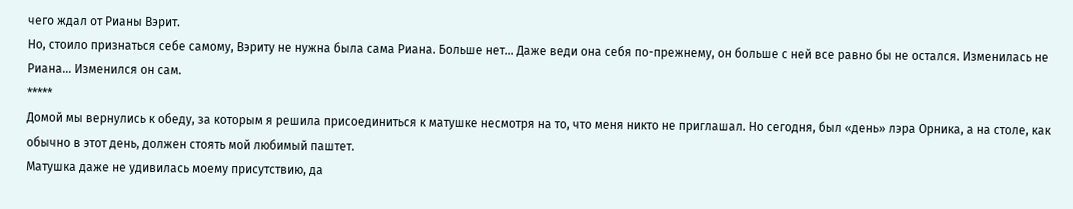чего ждал от Рианы Вэрит.
Но, стоило признаться себе самому, Вэриту не нужна была сама Риана. Больше нет… Даже веди она себя по-прежнему, он больше с ней все равно бы не остался. Изменилась не Риана… Изменился он сам.
*****
Домой мы вернулись к обеду, за которым я решила присоединиться к матушке несмотря на то, что меня никто не приглашал. Но сегодня, был «день» лэра Орника, а на столе, как обычно в этот день, должен стоять мой любимый паштет.
Матушка даже не удивилась моему присутствию, да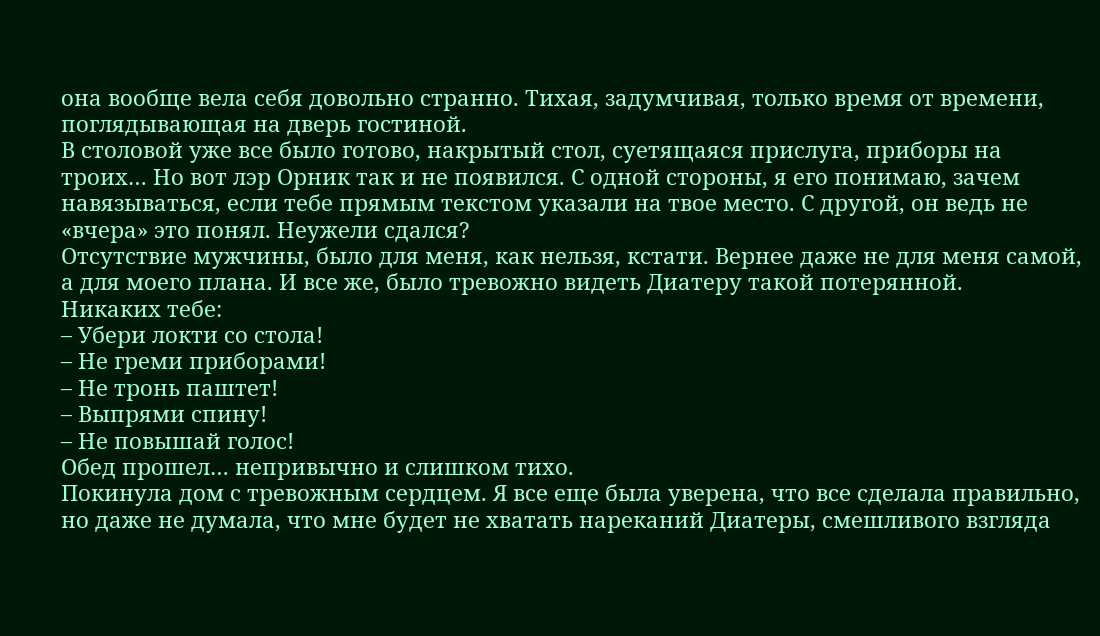она вообще вела себя довольно странно. Тихая, задумчивая, только время от времени, поглядывающая на дверь гостиной.
В столовой уже все было готово, накрытый стол, суетящаяся прислуга, приборы на троих… Но вот лэр Орник так и не появился. С одной стороны, я его понимаю, зачем навязываться, если тебе прямым текстом указали на твое место. С другой, он ведь не «вчера» это понял. Неужели сдался?
Отсутствие мужчины, было для меня, как нельзя, кстати. Вернее даже не для меня самой, а для моего плана. И все же, было тревожно видеть Диатеру такой потерянной.
Никаких тебе:
– Убери локти со стола!
– Не греми приборами!
– Не тронь паштет!
– Выпрями спину!
– Не повышай голос!
Обед прошел… непривычно и слишком тихо.
Покинула дом с тревожным сердцем. Я все еще была уверена, что все сделала правильно, но даже не думала, что мне будет не хватать нареканий Диатеры, смешливого взгляда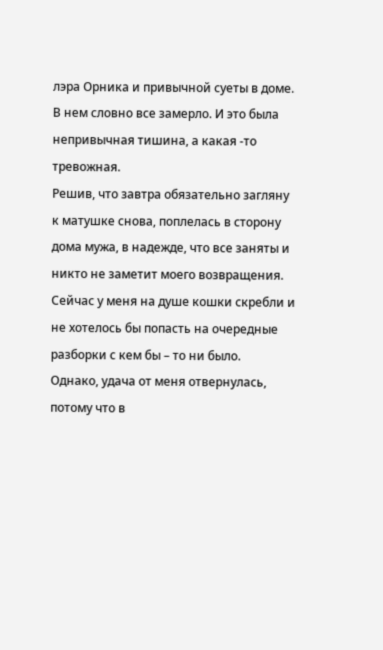лэра Орника и привычной суеты в доме. В нем словно все замерло. И это была непривычная тишина, а какая -то тревожная.
Решив, что завтра обязательно загляну к матушке снова, поплелась в сторону дома мужа, в надежде, что все заняты и никто не заметит моего возвращения. Сейчас у меня на душе кошки скребли и не хотелось бы попасть на очередные разборки с кем бы – то ни было.
Однако, удача от меня отвернулась, потому что в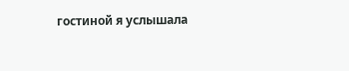гостиной я услышала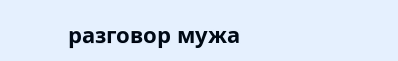разговор мужа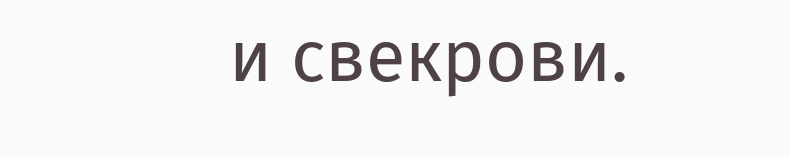и свекрови.